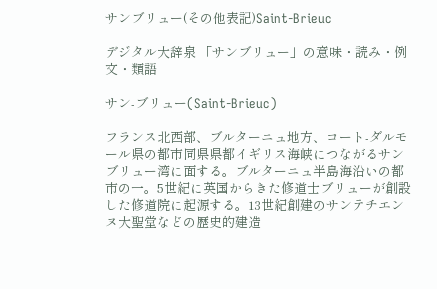サンブリュー(その他表記)Saint-Brieuc

デジタル大辞泉 「サンブリュー」の意味・読み・例文・類語

サン‐ブリュー(Saint-Brieuc)

フランス北西部、ブルターニュ地方、コート‐ダルモール県の都市同県県都イギリス海峡につながるサンブリュー湾に面する。ブルターニュ半島海沿いの都市の一。5世紀に英国からきた修道士ブリューが創設した修道院に起源する。13世紀創建のサンテチエンヌ大聖堂などの歴史的建造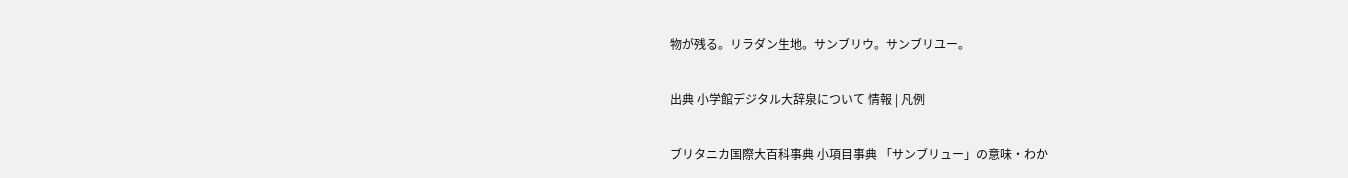物が残る。リラダン生地。サンブリウ。サンブリユー。

出典 小学館デジタル大辞泉について 情報 | 凡例

ブリタニカ国際大百科事典 小項目事典 「サンブリュー」の意味・わか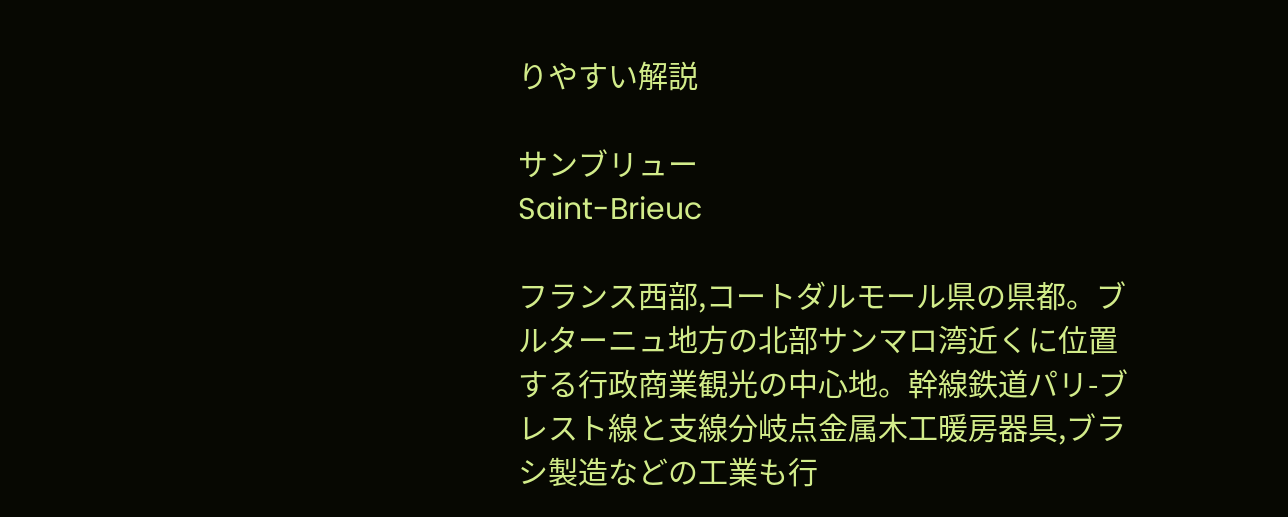りやすい解説

サンブリュー
Saint-Brieuc

フランス西部,コートダルモール県の県都。ブルターニュ地方の北部サンマロ湾近くに位置する行政商業観光の中心地。幹線鉄道パリ-ブレスト線と支線分岐点金属木工暖房器具,ブラシ製造などの工業も行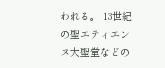われる。 13世紀の聖エティエンヌ大聖堂などの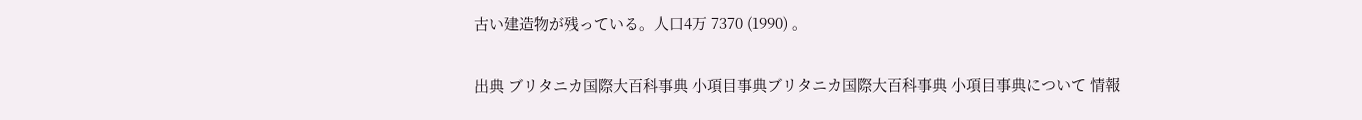古い建造物が残っている。人口4万 7370 (1990) 。

出典 ブリタニカ国際大百科事典 小項目事典ブリタニカ国際大百科事典 小項目事典について 情報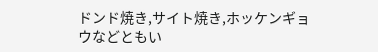ドンド焼き,サイト焼き,ホッケンギョウなどともい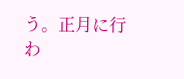う。正月に行わ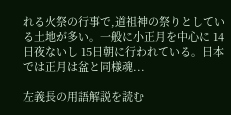れる火祭の行事で,道祖神の祭りとしている土地が多い。一般に小正月を中心に 14日夜ないし 15日朝に行われている。日本では正月は盆と同様魂...

左義長の用語解説を読む